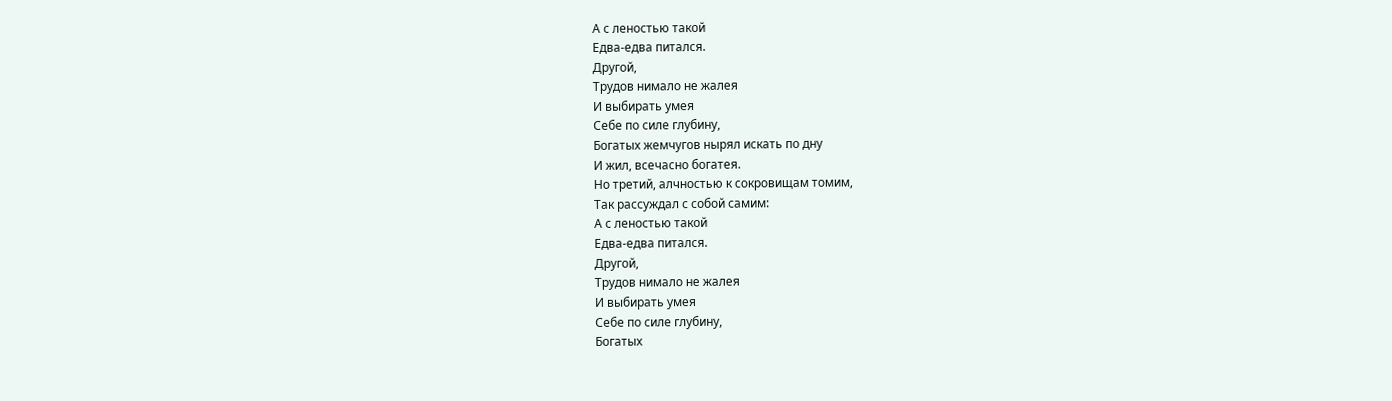А с леностью такой
Едва-едва питался.
Другой,
Трудов нимало не жалея
И выбирать умея
Себе по силе глубину,
Богатых жемчугов нырял искать по дну
И жил, всечасно богатея.
Но третий, алчностью к сокровищам томим,
Так рассуждал с собой самим:
А с леностью такой
Едва-едва питался.
Другой,
Трудов нимало не жалея
И выбирать умея
Себе по силе глубину,
Богатых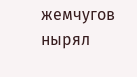жемчугов нырял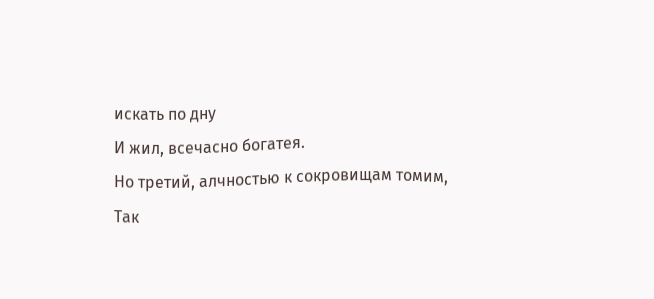искать по дну
И жил, всечасно богатея.
Но третий, алчностью к сокровищам томим,
Так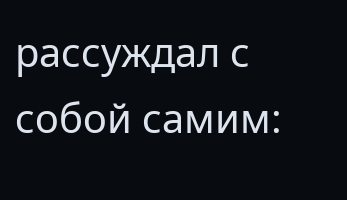рассуждал с собой самим: